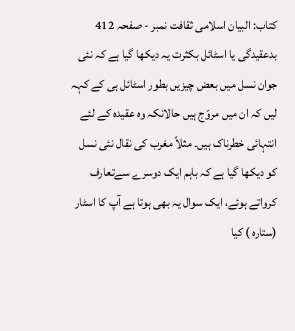کتاب: البیان اسلامی ثقافت نمبر - صفحہ 412
بدعقیدگی یا اسٹائل بکثرت یہ دیکھا گیا ہے کہ نئی جوان نسل میں بعض چیزیں بطور اسٹائل ہی کے کہہ لیں کہ ان میں مروّج ہیں حالانکہ وہ عقیدہ کے لئے انتہائی خطرناک ہیں۔ مثلاً مغرب کی نقال نئی نسل کو دیکھا گیا ہے کہ باہم ایک دوسرے سےتعارف کرواتے ہوئے، ایک سوال یہ بھی ہوتا ہے آپ کا اسٹار (ستارہ ) کیا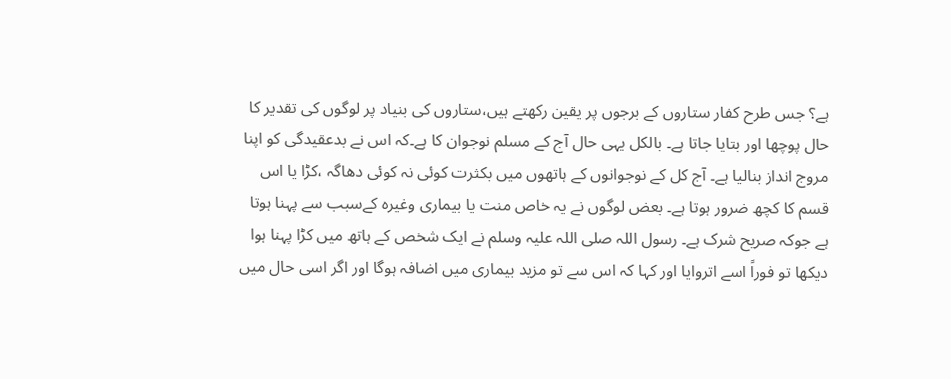ہے؟ جس طرح کفار ستاروں کے برجوں پر یقین رکھتے ہیں،ستاروں کی بنیاد پر لوگوں کی تقدیر کا حال پوچھا اور بتایا جاتا ہے۔ بالکل یہی حال آج کے مسلم نوجوان کا ہے۔کہ اس نے بدعقیدگی کو اپنا مروج انداز بنالیا ہے۔ آج کل کے نوجوانوں کے ہاتھوں میں بکثرت کوئی نہ کوئی دھاگہ ،کڑا یا اس قسم کا کچھ ضرور ہوتا ہے۔ بعض لوگوں نے یہ خاص منت یا بیماری وغیرہ کےسبب سے پہنا ہوتا ہے جوکہ صریح شرک ہے۔ رسول اللہ صلی اللہ علیہ وسلم نے ایک شخص کے ہاتھ میں کڑا پہنا ہوا دیکھا تو فوراً اسے اتروایا اور کہا کہ اس سے تو مزید بیماری میں اضافہ ہوگا اور اگر اسی حال میں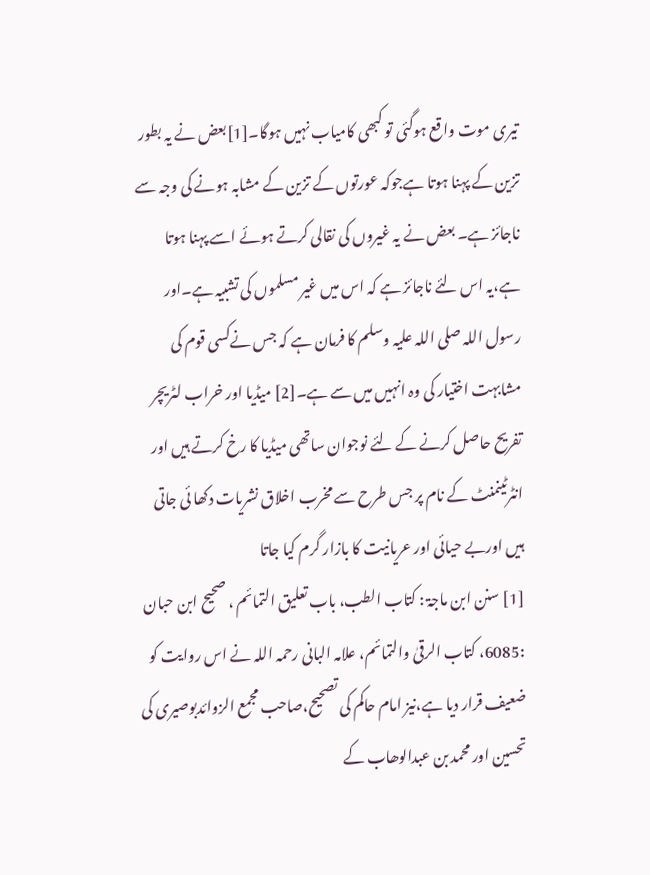تیری موت واقع ہوگئی تو کبھی کامیاب نہیں ہوگا۔[1]بعض نے یہ بطور تزین کے پہنا ہوتا ہےجوکہ عورتوں کے تزین کے مشابہ ہونے کی وجہ سے ناجائز ہے۔ بعض نے یہ غیروں کی نقالی کرتے ہوئے اسے پہنا ہوتا ہے،یہ اس لئے ناجائز ہے کہ اس میں غیر مسلموں کی تشبیہ ہے۔اور رسول اللہ صلی اللہ علیہ وسلم کا فرمان ہے کہ جس نےکسی قوم کی مشابہت اختیار کی وہ انہیں میں سے ہے۔[2] میڈیا اور خراب لٹریچر تفریح حاصل کرنے کے لئے نوجوان ساتھی میڈیا کا رخ کرتے ہیں اور انٹرٹینمنٹ کے نام پر جس طرح سے مخرب اخلاق نشریات دکھا ئی جاتی ہیں اوربے حیائی اور عریانیت کا بازار گرم کیا جاتا
[1] سنن ابن ماجۃ : کتاب الطب، باب تعلیق التمائم ، صحیح ابن حبان :6085، کتاب الرقیٰ والتمائم، علامہ البانی رحمہ اللہ نے اس روایت کو ضعیف قرار دیا ہے،نیز امام حاکم کی تصحیح،صاحب مجمع الزوائدبوصیری کی تحسین اور محمد بن عبدالوھاب کے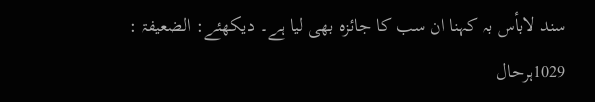سند لابأس بہ کہنا ان سب کا جائزہ بھی لیا ہے۔ دیکھئے: الضعیفۃ : 1029ہرحال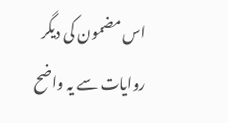اس مضمون کی دیگر روایات سے یہ واضح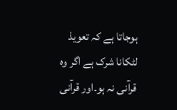ہوجاتا ہے کہ تعویذ لٹکانا شرک ہے اگر وہ قرآنی نہ ہو۔اور قرآنی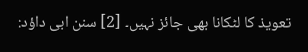تعویذ کا لٹکانا بھی جائز نہیں۔ [2] سنن ابی داؤد: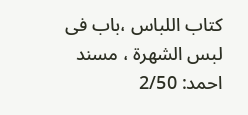کتاب اللباس ،باب فی لبس الشھرۃ ، مسند احمد: 2/50